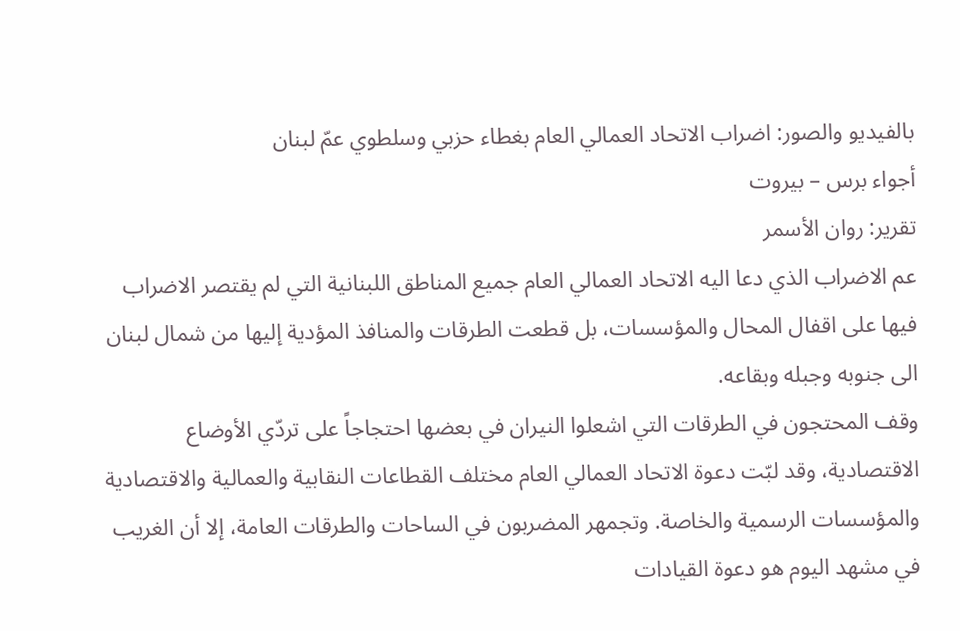بالفيديو والصور: اضراب الاتحاد العمالي العام بغطاء حزبي وسلطوي عمّ لبنان
أجواء برس – بيروت
تقرير: روان الأسمر
عم الاضراب الذي دعا اليه الاتحاد العمالي العام جميع المناطق اللبنانية التي لم يقتصر الاضراب فيها على اقفال المحال والمؤسسات، بل قطعت الطرقات والمنافذ المؤدية إليها من شمال لبنان الى جنوبه وجبله وبقاعه.
وقف المحتجون في الطرقات التي اشعلوا النيران في بعضها احتجاجاً على تردّي الأوضاع الاقتصادية، وقد لبّت دعوة الاتحاد العمالي العام مختلف القطاعات النقابية والعمالية والاقتصادية والمؤسسات الرسمية والخاصة. وتجمهر المضربون في الساحات والطرقات العامة، إلا أن الغريب في مشهد اليوم هو دعوة القيادات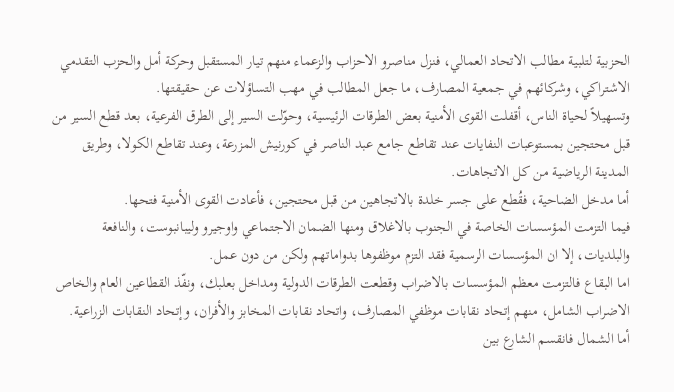الحزبية لتلبية مطالب الاتحاد العمالي، فنزل مناصرو الاحزاب والزعماء منهم تيار المستقبل وحركة أمل والحزب التقدمي الاشتراكي، وشركائهم في جمعية المصارف، ما جعل المطالب في مهب التساؤلات عن حقيقتها.
وتسهيلاً لحياة الناس، أقفلت القوى الأمنية بعض الطرقات الرئيسية، وحوّلت السير إلى الطرق الفرعية، بعد قطع السير من قبل محتجين بمستوعبات النفايات عند تقاطع جامع عبد الناصر في كورنيش المزرعة، وعند تقاطع الكولا، وطريق المدينة الرياضية من كل الاتجاهات.
أما مدخل الضاحية، فقُطع على جسر خلدة بالاتجاهين من قبل محتجين، فأعادت القوى الأمنية فتحها.
فيما التزمت المؤسسات الخاصة في الجنوب بالاغلاق ومنها الضمان الاجتماعي واوجيرو وليبانبوست، والنافعة والبلديات، إلا ان المؤسسات الرسمية فقد التزم موظفوها بدواماتهم ولكن من دون عمل.
اما البقاع فالتزمت معظم المؤسسات بالاضراب وقطعت الطرقات الدولية ومداخل بعلبك، ونفّذ القطاعين العام والخاص الاضراب الشامل، منهم إتحاد نقابات موظفي المصارف، واتحاد نقابات المخابز والأفران، وإتحاد النقابات الزراعية.
أما الشمال فانقسم الشارع بين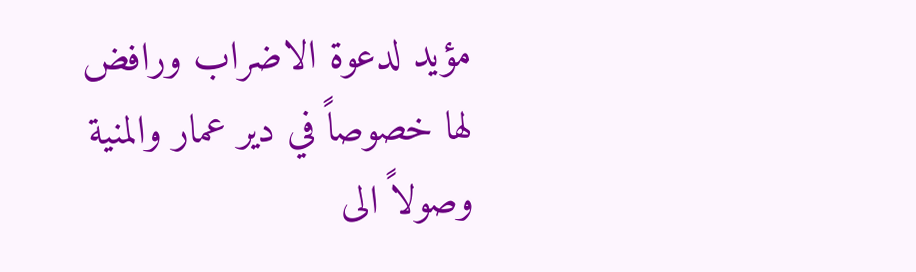مؤيد لدعوة الاضراب ورافض لها خصوصاً في دير عمار والمنية وصولاً الى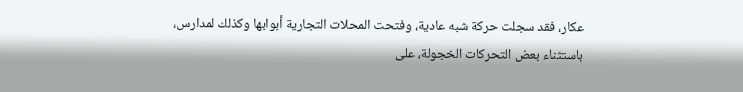عكار، فقد سجلت حركة شبه عادية، وفتحت المحلات التجارية أبوابها وكذلك لمدارس، باستثناء بعض التحركات الخجولة، على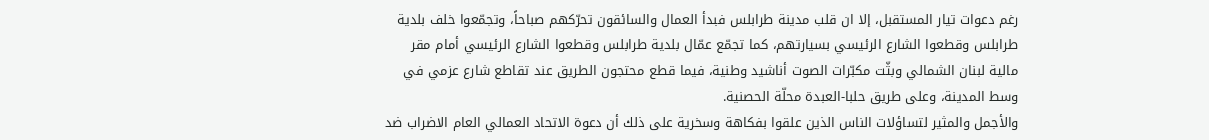رغم دعوات تيار المستقبل، إلا ان قلب مدينة طرابلس فبدأ العمال والسائقون تحرّكهم صباحاً، وتجمّعوا خلف بلدية طرابلس وقطعوا الشارع الرئيسي بسيارتهم، كما تجمّع عمّال بلدية طرابلس وقطعوا الشارع الرئيسي أمام مقر مالية لبنان الشمالي وبثّت مكبّرات الصوت أناشيد وطنية، فيما قطع محتجون الطريق عند تقاطع شارع عزمي في وسط المدينة، وعلى طريق حلبا-العبدة محلّة الحصنية.
والأجمل والمثير لتساؤلات الناس الذين علقوا بفكاهة وسخرية على ذلك أن دعوة الاتحاد العمالي العام الاضراب ضد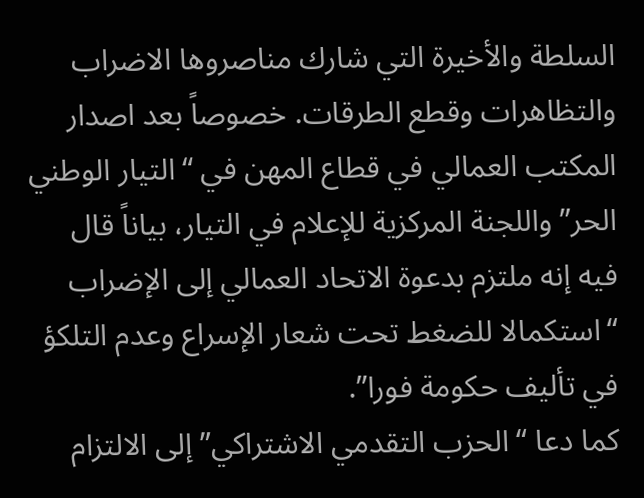السلطة والأخيرة التي شارك مناصروها الاضراب والتظاهرات وقطع الطرقات. خصوصاً بعد اصدار المكتب العمالي في قطاع المهن في “التيار الوطني الحر” واللجنة المركزية للإعلام في التيار، بياناً قال فيه إنه ملتزم بدعوة الاتحاد العمالي إلى الإضراب “استكمالا للضغط تحت شعار الإسراع وعدم التلكؤ في تأليف حكومة فورا”.
كما دعا “الحزب التقدمي الاشتراكي” إلى الالتزام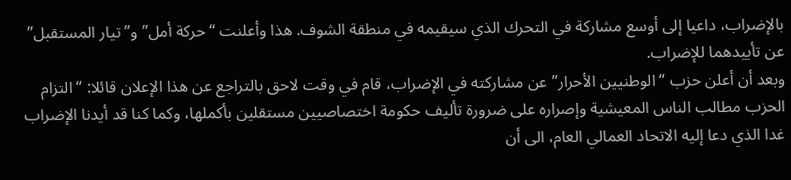بالإضراب، داعيا إلى أوسع مشاركة في التحرك الذي سيقيمه في منطقة الشوف. هذا وأعلنت “حركة أمل” و”تيار المستقبل” عن تأييدهما للإضراب.
وبعد أن أعلن حزب “الوطنيين الأحرار” عن مشاركته في الإضراب، قام في وقت لاحق بالتراجع عن هذا الإعلان قائلا: “التزام الحزب مطالب الناس المعيشية وإصراره على ضرورة تأليف حكومة اختصاصيين مستقلين بأكملها، وكما كنا قد أيدنا الإضراب غدا الذي دعا إليه الاتحاد العمالي العام، الى أن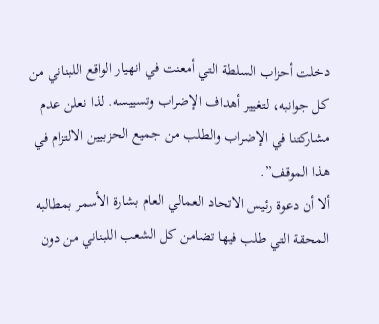دخلت أحزاب السلطة التي أمعنت في انهيار الواقع اللبناني من كل جوانبه، لتغيير أهداف الإضراب وتسييسه. لذا نعلن عدم مشاركتنا في الإضراب والطلب من جميع الحزبيين الالتزام في هذا الموقف”.
ألا أن دعوة رئيس الاتحاد العمالي العام بشارة الأسمر بمطالبه المحقة التي طلب فيها تضامن كل الشعب اللبناني من دون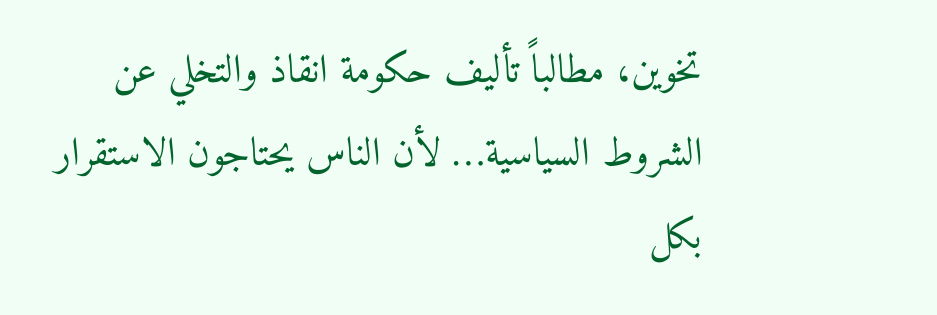تخوين، مطالباً تأليف حكومة انقاذ والتخلي عن الشروط السياسية… لأن الناس يحتاجون الاستقرار بكل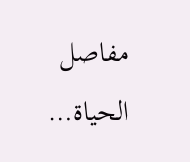مفاصل الحياة…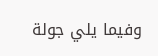وفيما يلي جولة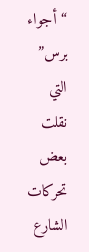“أجواء برس” التي نقلت بعض تحركات الشارع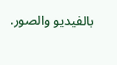بالفيديو والصور.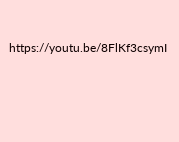https://youtu.be/8FlKf3csymI